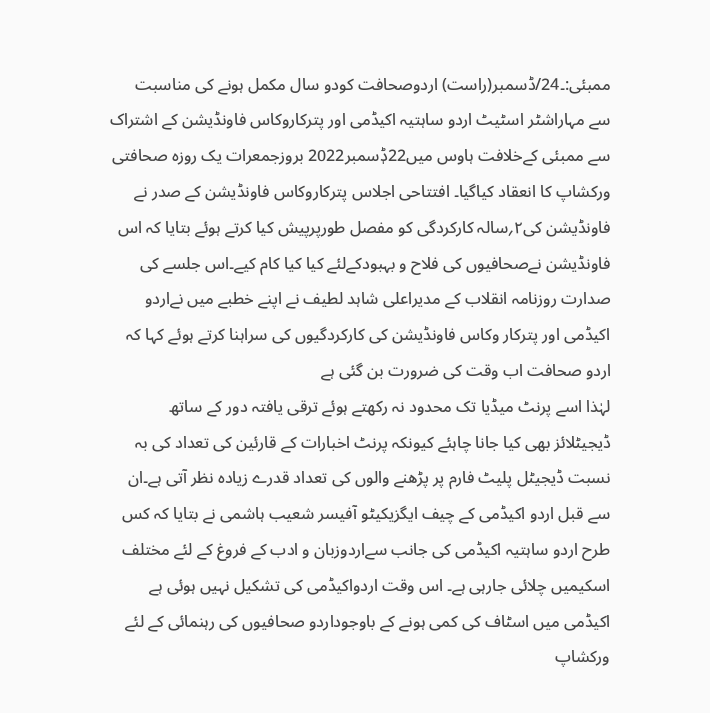ممبئی:۔24/ڈسمبر(راست) اردوصحافت کودو سال مکمل ہونے کی مناسبت سے مہاراشٹر اسٹیٹ اردو ساہتیہ اکیڈمی اور پترکاروکاس فاونڈیشن کے اشتراک سے ممبئی کےخلافت ہاوس میں22ڈٖسمبر2022 بروزجمعرات یک روزہ صحافتی ورکشاپ کا انعقاد کیاگیا۔ افتتاحی اجلاس پترکاروکاس فاونڈیشن کے صدر نے فاونڈیشن کی۲؍سالہ کارکردگی کو مفصل طورپرپیش کیا کرتے ہوئے بتایا کہ اس فاونڈیشن نےصحافیوں کی فلاح و بہبودکےلئے کیا کیا کام کیے۔اس جلسے کی صدارت روزنامہ انقلاب کے مدیراعلی شاہد لطیف نے اپنے خطبے میں نےاردو اکیڈمی اور پترکار وکاس فاونڈیشن کی کارکردگیوں کی سراہنا کرتے ہوئے کہا کہ اردو صحافت اب وقت کی ضرورت بن گئی ہے
لہٰذا اسے پرنٹ میڈیا تک محدود نہ رکھتے ہوئے ترقی یافتہ دور کے ساتھ ڈیجیٹلائز بھی کیا جانا چاہئے کیونکہ پرنٹ اخبارات کے قارئین کی تعداد کی بہ نسبت ڈیجیٹل پلیٹ فارم پر پڑھنے والوں کی تعداد قدرے زیادہ نظر آتی ہے۔ان سے قبل اردو اکیڈمی کے چیف ایگزیکیٹو آفیسر شعیب ہاشمی نے بتایا کہ کس طرح اردو ساہتیہ اکیڈمی کی جانب سےاردوزبان و ادب کے فروغ کے لئے مختلف اسکیمیں چلائی جارہی ہے۔ اس وقت اردواکیڈمی کی تشکیل نہیں ہوئی ہے اکیڈمی میں اسٹاف کی کمی ہونے کے باوجوداردو صحافیوں کی رہنمائی کے لئے ورکشاپ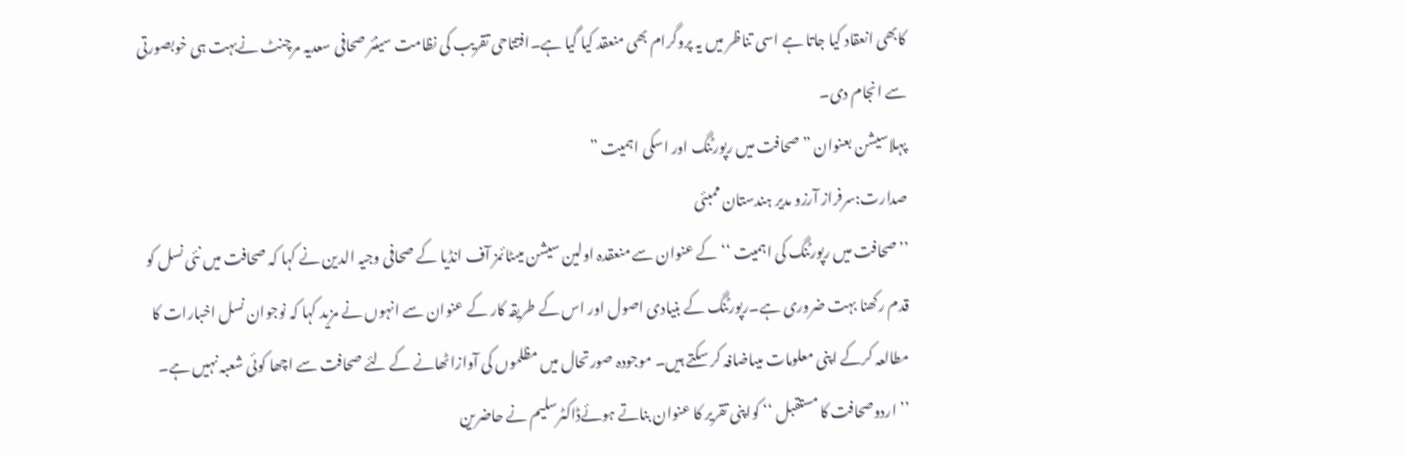کابھی انعقاد کیا جاتا ہے اسی تناظر میں یہ پروگرام بھی منعقد کیا گیا ہے۔افتتاحی تقریب کی نظامت سینئر صحافی سعدیہ مرچنٹ نےبہت ہی خوبصورتی سے انجام دی۔
پہلاسیشن بعنوان ” صحافت میں رپورٹنگ اور اسکی اہمیت ”
صدارت:سرفراز آرزو مدیر ہندستان ممبئی
’’صحافت میں رپورٹنگ کی اہمیت ‘‘کے عنوان سے منعقدہ اولین سیشن میںٹائمز آف انڈیا کے صحافی وجیہ الدین نے کہا کہ صحافت میں نئی نسل کو قدم رکھنا بہت ضروری ہے۔رپورٹنگ کے بنیادی اصول اور اس کے طریقہ کار کے عنوان سے انہوں نے مزید کہا کہ نوجوان نسل اخبارات کا مطالعہ کرکے اپنی معلومات میںاضافہ کر سکتے ہیں۔ موجودہ صورتحال میں مظلموں کی آوازاٹھانے کے لئے صحافت سے اچھا کوئی شعبہ نہیں ہے۔ ’’اردوصحافت کا مستقبل ‘‘ کواپنی تقریر کا عنوان بناتے ہوئےڈاکٹرسلیم نے حاضرین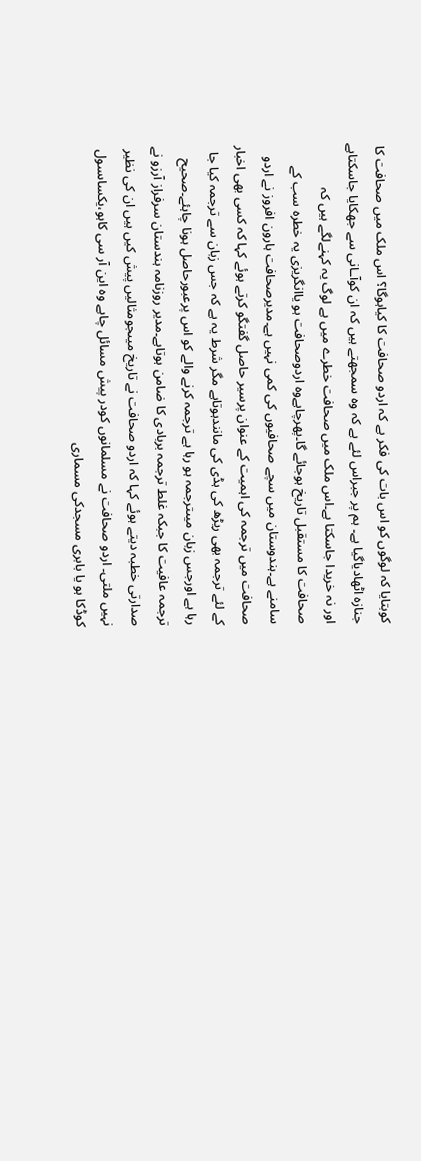کوبتایا کہ لوگوں کو اس بات کی فکر ہے کہ اردو صحافت کا کیاہوگا؟ اس ملک میں صحافت کا جنازہ اٹھادیاگیا ہے۔ ہم پر جبراس لئے ہے کہ وہ سمجھتے ہیں کہ ان کوآـانی سے جھکایا جاسکتاہے اور نہ خریدا جاسکتا ہے۔اس ملک میں صحافت خطرے میں ہے لوگ یہ کہنےلگے ہیں کہ صحافت کا مستقبل تاریخ ہوجائے گا۔پھرچاہےوہ اردوصحافت ہو یاانگریزی یہ خطرہ سب کے سامنے ہے۔ہندوستان میں سچے صحافیوں کی کمی نہیں ہے۔مدیرصحافت ہارون افروز نے اردو صحافت میں ترجمہ کی اہمیت کے عنوان پرسیر حاصل گفتگو کرتے ہوئے کہا کہ کسی بھی اخبار کے لئے ترجمہ بھی ریڑھ کی ہڈی کی مانندہوتاہے مگر شرط یہ ہے کہ جس زبان سے ترجمہ کیا جا رہا ہے اورجس زبان میںترجمہ ہو رہا ہے ترجمہ کرنے والے کو اس پرعبورحاصل ہونا چاہئے۔صحیح ترجمہ عافیت کا جبکہ غلط ترجمہ بربادی کا ضامن ہوتاہے۔مدیر روزنامہ ہندستان سرفراز آرزو نے صدارتی خطبہ دیتے ہوئے کہا کہ اردو صحافت نے تاریخ میںجومثالیں پیش کیں ہیں ان کی نظیر نہیں ملتی۔ اردو صحافت نے مسلمانوں کودر پیش مسائل چاہے وہ این آر سی کاہو،یکساںسول کوڈکا ہو یا بابری مسجدکی مسماری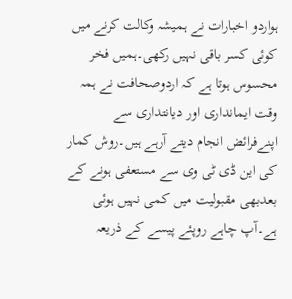ہواردو اخبارات نے ہمیشہ وکالت کرنے میں کوئی کسر باقی نہیں رکھی۔ہمیں فخر محسوس ہوتا ہے کہ اردوصحافت نے ہمہ وقت ایمانداری اور دیانتداری سے اپنےفرائض انجام دیتے آرہے ہیں۔روش کمار کی این ڈی ٹی وی سے مستعفی ہونے کے بعدبھی مقبولیت میں کمی نہیں ہوئی ہے۔آپ چاہے روپئے پیسے کے ذریعہ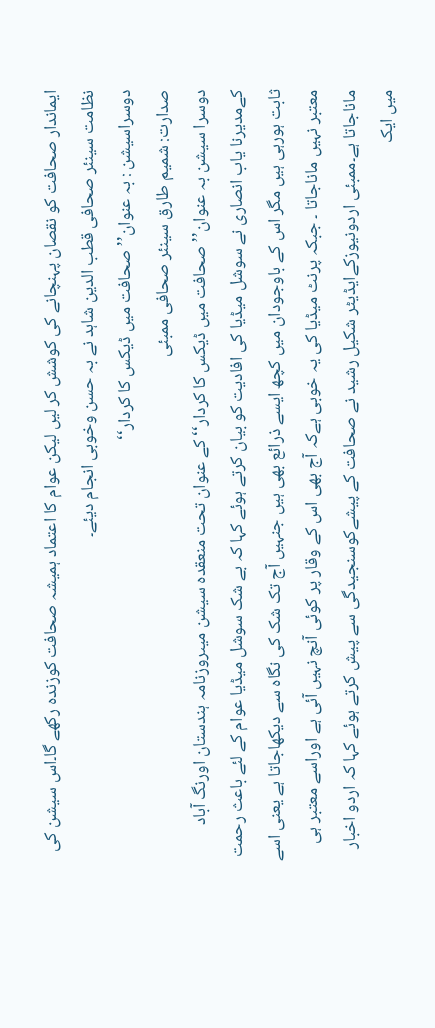ایماندار صحافت کو نقصان پہنچانے کی کوشش کر لیں لیکن عوام کا اعتماد ہمیشہ صحافت کوزندہ رکھے گا۔اس سیشن کی نظامت سینئر صحافی قطب الدین شاہد نے بہ حسن وخوبی انجام دیئے۔
دوسراسیشن : بہ عنوان’’صحافت میں ڈیکس کا کردار‘‘
صدارت: شمیم طارق سینئر صحافی ممبئی
دوسرا سیشن بہ عنوان’’صحافت میں ڈیکس کا کردار‘‘ کے عنوان تحت منعقدہ سیشن میںروزنامہ ہندستان اورنگ آباد کےمدیرنا یاب انصاری نے سوشل میڈیا کی افادیت کو بیان کرتے ہوئے کہا کہ بے شک سوشل میڈیا عوام کے لئے باعث رحمت ثابت ہورہی ہیں مگر اس کے باوجودان میں کچھ ایسے ذرائع بھی ہیں جنہیں آج تک شک کی نگاہ سے دیکھاجاتا ہے یعنی اسے معتبر نہیں ماناجاتا ۔ جبکہ پرنٹ میڈیا کی یہ خوبی ہےکہ آج بھی اس کے وقار پر کوئی آنچ نہیں آئی ہے اوراسے معتبر ہی ماناجاتا ہے۔ممبئی اردونیوزکےایڈیٹر شکیل رشید نے صحافت کے پیشےکوسنجیدگی سے پیش کرتے ہوئے کہا کہ اردو اخبار میں ایک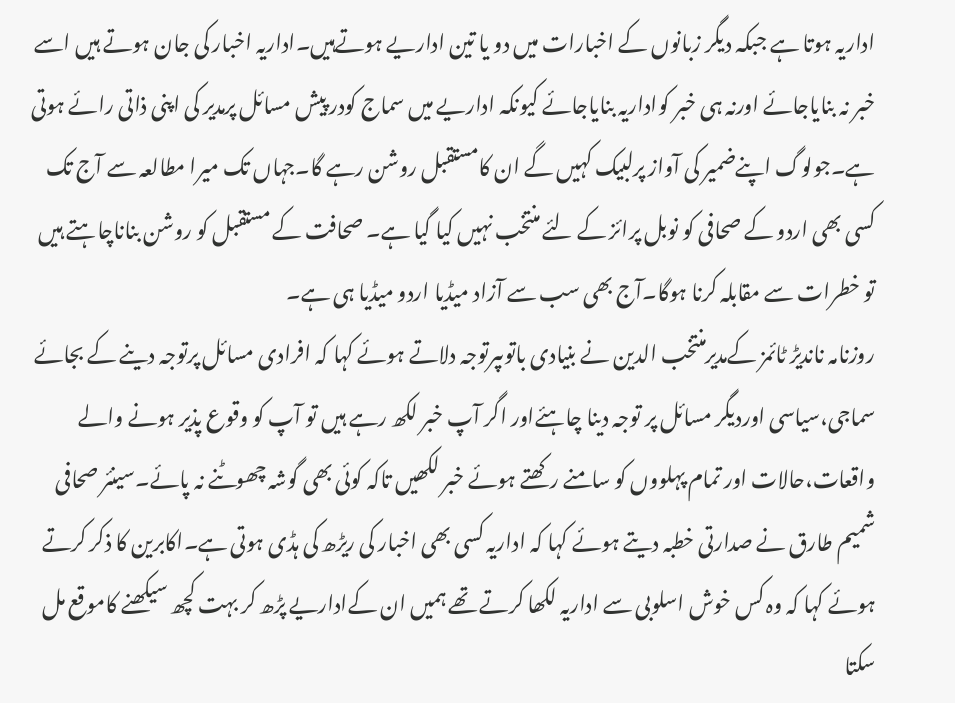اداریہ ہوتا ہے جبکہ دیگر زبانوں کے اخبارات میں دو یا تین اداریے ہوتےہیں۔اداریہ اخبار کی جان ہوتے ہیں اسے خبر نہ بنایاجائے اورنہ ہی خبر کواداریہ بنایاجائے کیونکہ اداریے میں سماج کودر پیش مسائل پرمدیر کی اپنی ذاتی رائے ہوتی ہے۔جولوگ اپنےضمیر کی آواز پرلبیک کہیں گے ان کامستقبل روشن رہے گا۔جہاں تک میرا مطالعہ سے آج تک کسی بھی اردو کے صحافی کو نوبل پرائز کے لئے منتخب نہیں کیا گیا ہے۔ صحافت کے مستقبل کو روشن بناناچاہتے ہیں تو خطرات سے مقابلہ کرنا ہوگا۔آج بھی سب سے آزاد میڈیا اردو میڈیا ہی ہے۔
روزنامہ ناندیڑ ٹائمز کےمدیرمنتخب الدین نے بنیادی باتوںپرتوجہ دلاتے ہوئے کہا کہ افرادی مسائل پرتوجہ دینے کے بجائے سماجی،سیاسی اوردیگر مسائل پر توجہ دینا چاہئےاور اگر آپ خبر لکھ رہے ہیں تو آپ کو وقوع پذیر ہونے والے واقعات،حالات اور تمام پہلووں کو سامنے رکھتے ہوئے خبر لکھیں تاکہ کوئی بھی گوشہ چھوٹنے نہ پائے۔سینئر صحافی شمیم طارق نے صدارتی خطبہ دیتے ہوئے کہا کہ اداریہ کسی بھی اخبار کی ریڑھ کی ہڈی ہوتی ہے۔اکابرین کا ذکر کرتے ہوئے کہا کہ وہ کس خوش اسلوبی سے اداریہ لکھا کرتے تھے ہمیں ان کےاداریے پڑھ کر بہت کچھ سیکھنے کاموقع مل سکتا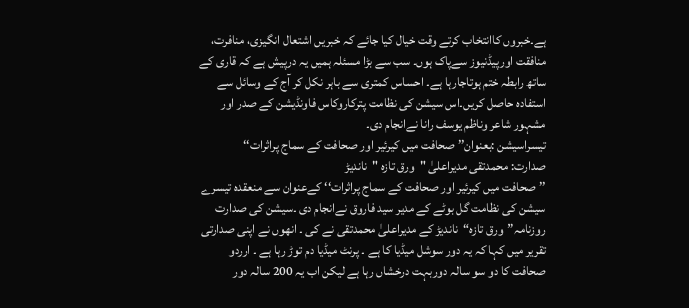ہے۔خبروں کاانتخاب کرتے وقت خیال کیا جائے کہ خبریں اشتعال انگیزی، منافرت، منافقت اورپیڈنیوز سےپاک ہوں۔ سب سے بڑا مسئلہ ہمیں یہ درپیش ہے کہ قاری کے ساتھ رابطہ ختم ہوتاجارہا ہے۔ احساس کمتری سے باہر نکل کر آج کے وسائل سے استفادہ حاصل کریں۔اس سیشن کی نظامت پترکاروکاس فاونڈیشن کے صدر اور مشہور شاعر وناظم یوسف رانا نےانجام دی۔
تیسراسیشن :بعنوان’’ صحافت میں کیرئیر اور صحافت کے سماج پراثرات‘‘
صدارت: محمدتقی مدیراعلیٰ "ورق تازہ "ناندیڑ
’’ صحافت میں کیرئیر اور صحافت کے سماج پراثرات‘‘ کےعنوان سے منعقدہ تیسرے سیشن کی نظامت گل بوٹے کے مدیر سید فاروق نےانجام دی ۔سیشن کی صدارت روزنامہ”ورق تازہ“ناندیڑ کے مدیراعلیٰ محمدتقی نے کی ۔ انھوں نے اپنی صدارتی تقریر میں کہا کہ یہ دور سوشل میڈیا کا ہے ۔ پرنٹ میڈیا دم توڑ رہا ہے ۔ ارردو صحافت کا دو سو سالہ دوربہت درخشاں رہا ہے لیکن اب یہ 200 سالہ دور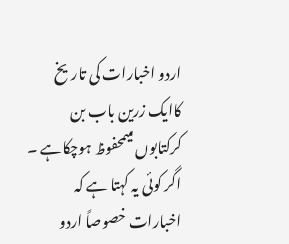اردو اخبارات کی تاریخ کاایک زرین باب بن کرکتابوں میںمحفوظ ہوچکاہے ۔ اگر کوئی یہ کہتا ہے کہ اخبارات خصوصاً اردو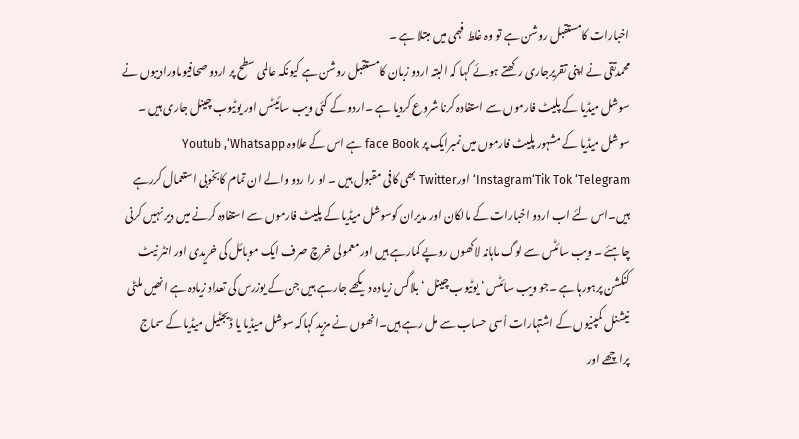اخبارات کامستقبل روشن ہے تو وہ غلط فہمی میں مبتلا ہے ۔
محمدتقی نے اپنی تقریرجاری رکھتے ہوئے کہا کہ البتہ اردو زبان کامستقبل روشن ہے کیونکہ عالمی سطح پر اردو صحافیوںاورادیبوں نے سوشل میڈیا کے پلیٹ فارموں سے استفادہ کرنا شروع کردیا ہے ۔اردو کے کئی ویب سائیٹس اور یوٹیوب چینل جاری ہیں ۔ سوشل میڈیا کے مشہور پلیٹ فارموں میں نمبرایک پر face Book ہے اس کے علاوہ Youtub ,‘Whatsapp ‘Instagram‘Tik Tok ‘Telegram اورTwitter بھی کافی مقبول ہیں ۔ او را ردو والے ان تمام کابخوبی استعمال کررہے ہیں۔اس لئے اب اردو اخبارات کے مالکان اور مدیران کوسوشل میڈیا کے پلیٹ فارموں سے استفادہ کرنے میں دیر نہیں کرنی چاہئے ۔ ویب سائٹس سے لوگ ماہانہ لاکھوں روپے کمارہے ہیں اور معمولی خرچ صرف ایک موبائل کی خریدی اور انٹر نیٹ کنکشن پرہورہا ہے ۔جو ویب سائٹس ‘ یوٹیوب چینل ‘بلاگس زیادہ دیکھے جارہے ہیں جن کے یوزرس کی تعداد زیادہ ہے انھیں ملٹی نیشنل کمپنیوں کے اشتہارات اُسی حساب سے مل رہے ہیں۔انھوں نے مزید کہاکہ سوشل میڈیا یا ڈیجٹیل میڈیا کے سماج پراچھے اور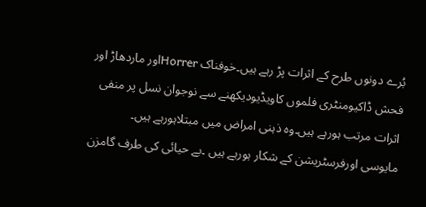بُرے دونوں طرح کے اثرات پڑ رہے ہیں۔خوفناک Horrerاور ماردھاڑ اور فحش ڈاکیومنٹری فلموں کاویڈیودیکھنے سے نوجوان نسل پر منفی اثرات مرتب ہورہے ہیں۔وہ ذہنی امراض میں مبتلاہورہے ہیں۔
مایوسی اورفرسٹریشن کے شکار ہورہے ہیں ۔بے حیائی کی طرف گامزن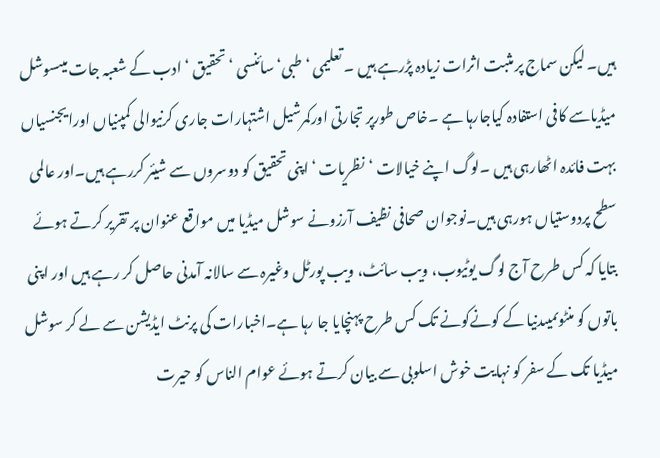ہیں۔ لیکن سماج پر مثبت اثرات زیادہ پڑرہے ہیں ۔ تعلیمی ‘طبی‘سائنسی ‘تحقیق ‘ادب کے شعبہ جات میںسوشل میڈیاسے کافی استفادہ کیاجارہا ہے ۔خاص طورپر تجارتی اورکمرشیل اشتہارات جاری کرنیوالی کمپنیاں اورایجنسیاں بہت فائدہ اٹھارہی ہیں ۔لوگ اپنے خیالات ‘نظریات ‘اپنی تحقیق کو دوسروں سے شیئر کررہے ہیں۔اور عالمی سطح پردوستیاں ہورہی ہیں۔نوجوان صحافی نظیف آرزونے سوشل میڈیا میں مواقع عنوان پر تقریر کرتے ہوئے بتایا کہ کس طرح آج لوگ یوٹیوب، ویب سائٹ، ویب پورٹل وغیرہ سے سالانہ آمدنی حاصل کر رہے ہیں اور اپنی باتوں کو منٹوںمیںدنیا کے کونےکونے تک کس طرح پہنچایا جا رہا ہے۔اخبارات کی پرنٹ ایڈیشن سے لے کر سوشل میڈیا تک کے سفر کو نہایت خوش اسلوبی سے بیان کرتے ہوئے عوام الناس کو حیرت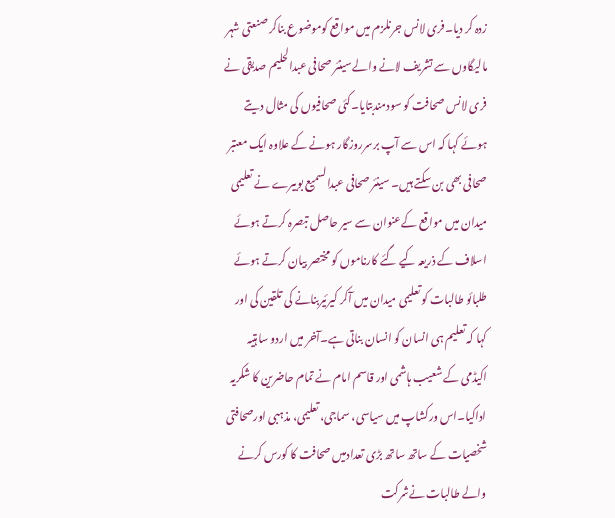زدہ کر دیا۔فری لانس جرنلزم میں مواقع کوموضوع بناکر صنعتی شہر مالیگاوں سے تشریف لانے والےسینئر صحافی عبدالحلیم صدیقی نے فری لانس صحافت کو سودمندبتایا۔کئی صحافیوں کی مثال دیتے ہوئے کہا کہ اس سے آپ برسرروزگار ہونے کے علاوہ ایک معتبر صحافی بھی بن سکتے ہیں۔ سینئر صحافی عبدالسمیع بوبیرے نے تعلیمی میدان میں مواقع کےعنوان سے سیر حاصل تبصرہ کرتے ہوئے اسلاف کے ذریعہ کیے گئے کارناموں کو مختصر بیان کرتے ہوئے طلبائو طالبات کو تعلیمی میدان میں آکر کیرئیربنانے کی تلقین کی اور کہا کہ تعلیم ہی انسان کو انسان بناتی ہے۔آخر میں اردو ساہتیہ اکیڈمی کے شعیب ہاشمی اور قاسم امام نے تمام حاضرین کا شکریہ اداکیا۔اس ورکشاپ میں سیاسی، سماجی، تعلیمی، مذہبی اورصحافتی شخصیات کے ساتھ ساتھ بڑی تعدادمیں صحافت کا کورس کرنے والے طالبات نےشرکت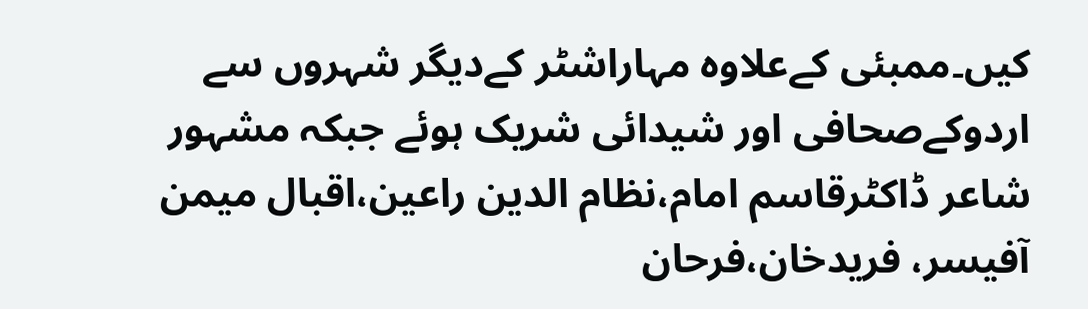کیں۔ممبئی کےعلاوہ مہاراشٹر کےدیگر شہروں سے اردوکےصحافی اور شیدائی شریک ہوئے جبکہ مشہور شاعر ڈاکٹرقاسم امام،نظام الدین راعین،اقبال میمن آفیسر، فریدخان،فرحان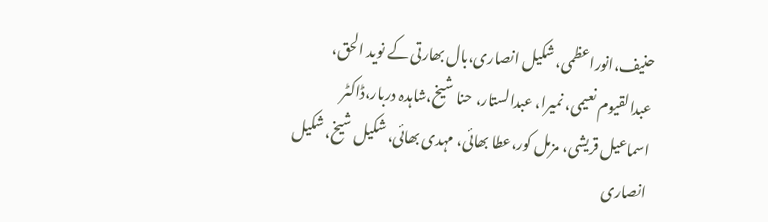حنیف،انوراعظمی، شکیل انصاری،بال بھارتی کے نوید الحق، عبدالقیوم نعیمی، نمیرا، عبدالستار، حنا شیخ،شاہدہ دربار،ڈاکٹر اسماعیل قریشی، مزمل کور،عطا بھائی، مہدی بھائی، شکیل شیخ، شکیل انصاری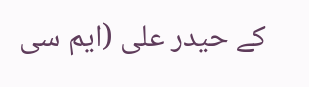کے حیدر علی (ایم سی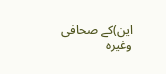این)کے صحافی وغیرہ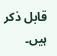قابل ذکر ہیں۔